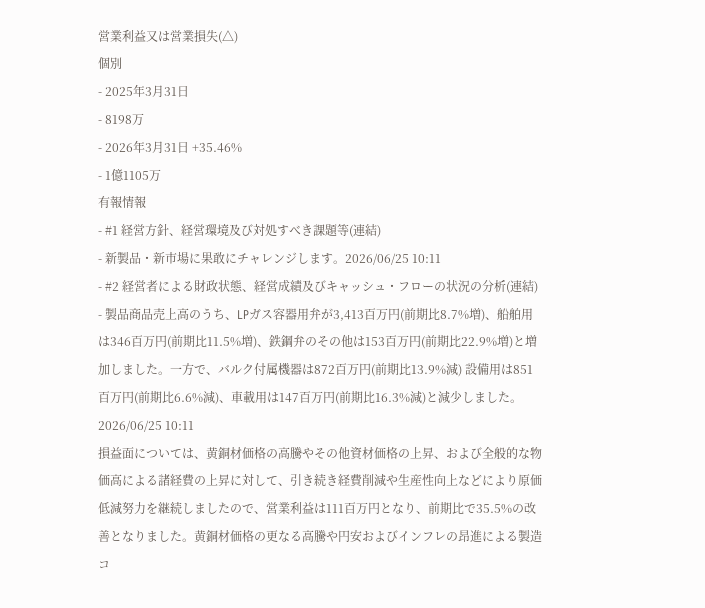営業利益又は営業損失(△)
個別
- 2025年3月31日
- 8198万
- 2026年3月31日 +35.46%
- 1億1105万
有報情報
- #1 経営方針、経営環境及び対処すべき課題等(連結)
- 新製品・新市場に果敢にチャレンジします。2026/06/25 10:11
- #2 経営者による財政状態、経営成績及びキャッシュ・フローの状況の分析(連結)
- 製品商品売上高のうち、LPガス容器用弁が3,413百万円(前期比8.7%増)、船舶用は346百万円(前期比11.5%増)、鉄鋼弁のその他は153百万円(前期比22.9%増)と増加しました。一方で、バルク付属機器は872百万円(前期比13.9%減) 設備用は851百万円(前期比6.6%減)、車載用は147百万円(前期比16.3%減)と減少しました。2026/06/25 10:11
損益面については、黄銅材価格の高騰やその他資材価格の上昇、および全般的な物価高による諸経費の上昇に対して、引き続き経費削減や生産性向上などにより原価低減努力を継続しましたので、営業利益は111百万円となり、前期比で35.5%の改善となりました。黄銅材価格の更なる高騰や円安およびインフレの昂進による製造コ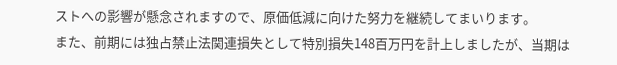ストへの影響が懸念されますので、原価低減に向けた努力を継続してまいります。
また、前期には独占禁止法関連損失として特別損失148百万円を計上しましたが、当期は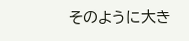そのように大き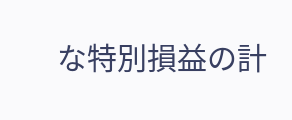な特別損益の計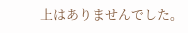上はありませんでした。